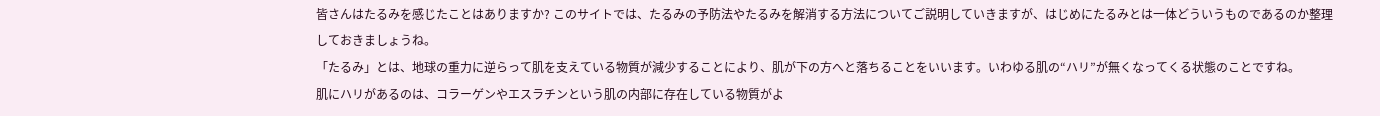皆さんはたるみを感じたことはありますか? このサイトでは、たるみの予防法やたるみを解消する方法についてご説明していきますが、はじめにたるみとは一体どういうものであるのか整理しておきましょうね。
「たるみ」とは、地球の重力に逆らって肌を支えている物質が減少することにより、肌が下の方へと落ちることをいいます。いわゆる肌の“ハリ”が無くなってくる状態のことですね。
肌にハリがあるのは、コラーゲンやエスラチンという肌の内部に存在している物質がよ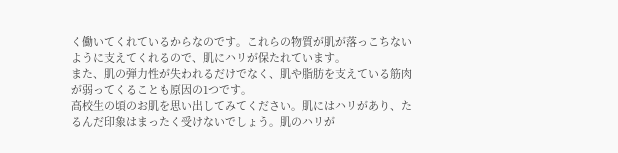く働いてくれているからなのです。これらの物質が肌が落っこちないように支えてくれるので、肌にハリが保たれています。
また、肌の弾力性が失われるだけでなく、肌や脂肪を支えている筋肉が弱ってくることも原因の1つです。
高校生の頃のお肌を思い出してみてください。肌にはハリがあり、たるんだ印象はまったく受けないでしょう。肌のハリが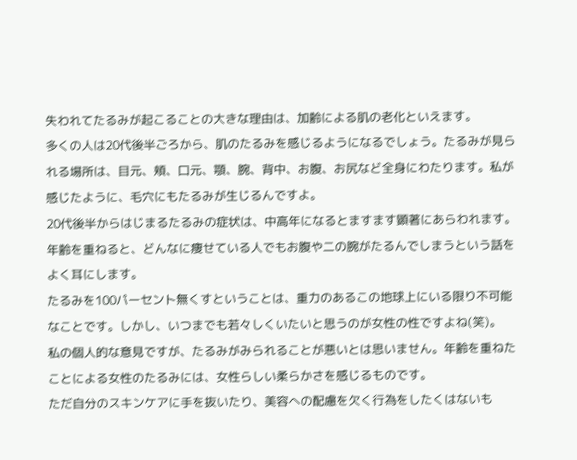失われてたるみが起こることの大きな理由は、加齢による肌の老化といえます。
多くの人は20代後半ごろから、肌のたるみを感じるようになるでしょう。たるみが見られる場所は、目元、頬、口元、顎、腕、背中、お腹、お尻など全身にわたります。私が感じたように、毛穴にもたるみが生じるんですよ。
20代後半からはじまるたるみの症状は、中高年になるとますます顕著にあらわれます。年齢を重ねると、どんなに痩せている人でもお腹や二の腕がたるんでしまうという話をよく耳にします。
たるみを100パーセント無くすということは、重力のあるこの地球上にいる限り不可能なことです。しかし、いつまでも若々しくいたいと思うのが女性の性ですよね(笑)。
私の個人的な意見ですが、たるみがみられることが悪いとは思いません。年齢を重ねたことによる女性のたるみには、女性らしい柔らかさを感じるものです。
ただ自分のスキンケアに手を抜いたり、美容への配慮を欠く行為をしたくはないも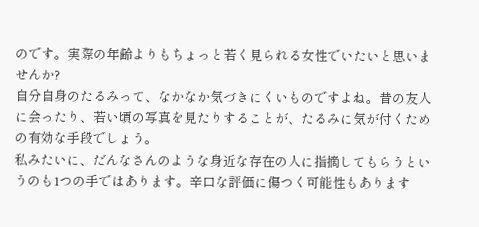のです。実際の年齢よりもちょっと若く見られる女性でいたいと思いませんか?
自分自身のたるみって、なかなか気づきにくいものですよね。昔の友人に会ったり、若い頃の写真を見たりすることが、たるみに気が付くための有効な手段でしょう。
私みたいに、だんなさんのような身近な存在の人に指摘してもらうというのも1つの手ではあります。辛口な評価に傷つく可能性もあります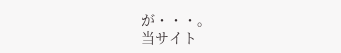が・・・。
当サイト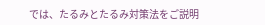では、たるみとたるみ対策法をご説明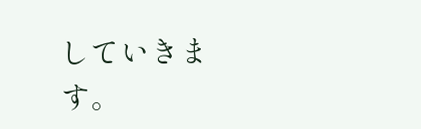していきます。